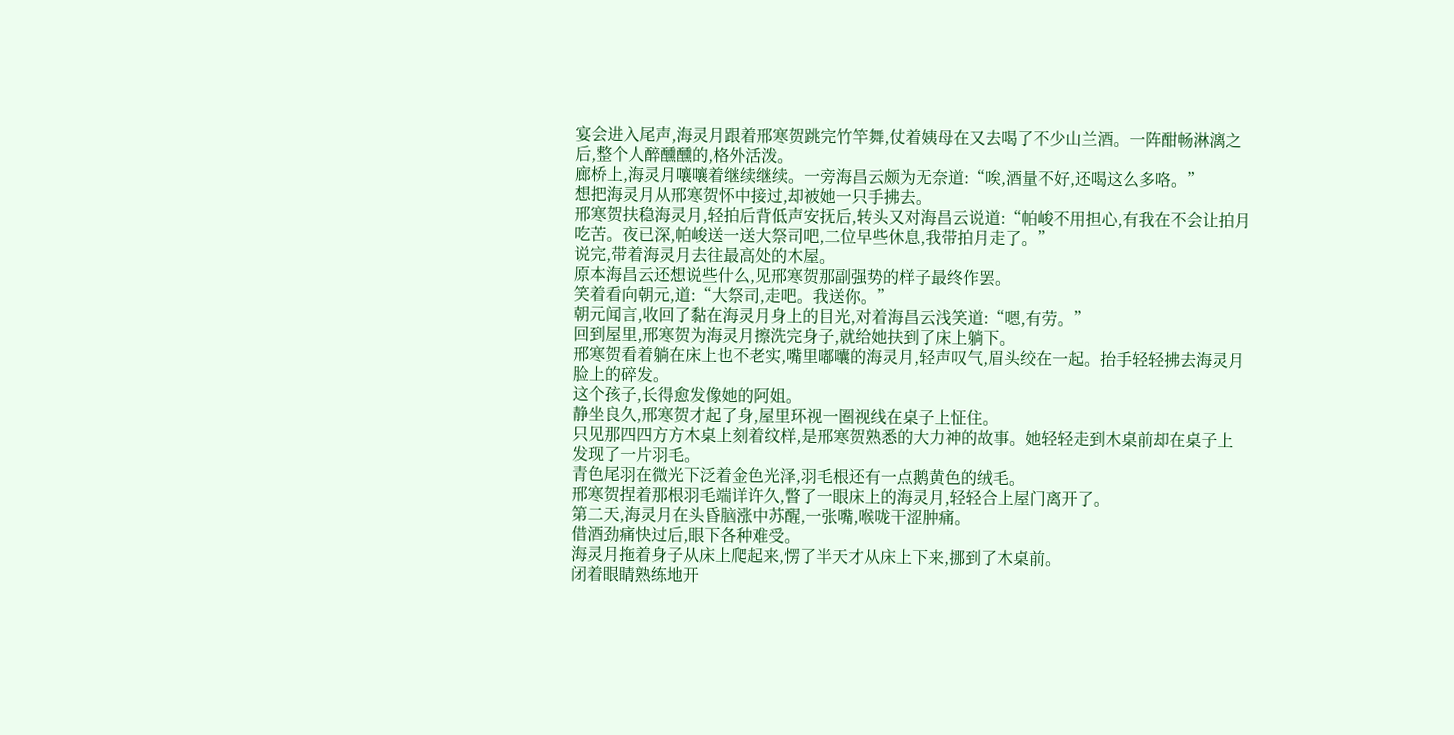宴会进入尾声,海灵月跟着邢寒贺跳完竹竿舞,仗着姨母在又去喝了不少山兰酒。一阵酣畅淋漓之后,整个人醉醺醺的,格外活泼。
廊桥上,海灵月嚷嚷着继续继续。一旁海昌云颇为无奈道:“唉,酒量不好,还喝这么多咯。”
想把海灵月从邢寒贺怀中接过,却被她一只手拂去。
邢寒贺扶稳海灵月,轻拍后背低声安抚后,转头又对海昌云说道:“帕峻不用担心,有我在不会让拍月吃苦。夜已深,帕峻送一送大祭司吧,二位早些休息,我带拍月走了。”
说完,带着海灵月去往最高处的木屋。
原本海昌云还想说些什么,见邢寒贺那副强势的样子最终作罢。
笑着看向朝元,道:“大祭司,走吧。我送你。”
朝元闻言,收回了黏在海灵月身上的目光,对着海昌云浅笑道:“嗯,有劳。”
回到屋里,邢寒贺为海灵月擦洗完身子,就给她扶到了床上躺下。
邢寒贺看着躺在床上也不老实,嘴里嘟囔的海灵月,轻声叹气,眉头绞在一起。抬手轻轻拂去海灵月脸上的碎发。
这个孩子,长得愈发像她的阿姐。
静坐良久,邢寒贺才起了身,屋里环视一圈视线在桌子上怔住。
只见那四四方方木桌上刻着纹样,是邢寒贺熟悉的大力神的故事。她轻轻走到木桌前却在桌子上发现了一片羽毛。
青色尾羽在微光下泛着金色光泽,羽毛根还有一点鹅黄色的绒毛。
邢寒贺捏着那根羽毛端详许久,瞥了一眼床上的海灵月,轻轻合上屋门离开了。
第二天,海灵月在头昏脑涨中苏醒,一张嘴,喉咙干涩肿痛。
借酒劲痛快过后,眼下各种难受。
海灵月拖着身子从床上爬起来,愣了半天才从床上下来,挪到了木桌前。
闭着眼睛熟练地开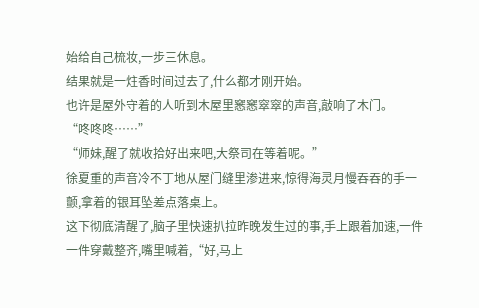始给自己梳妆,一步三休息。
结果就是一炷香时间过去了,什么都才刚开始。
也许是屋外守着的人听到木屋里窸窸窣窣的声音,敲响了木门。
“咚咚咚……”
“师妹,醒了就收拾好出来吧,大祭司在等着呢。”
徐夏重的声音冷不丁地从屋门缝里渗进来,惊得海灵月慢吞吞的手一颤,拿着的银耳坠差点落桌上。
这下彻底清醒了,脑子里快速扒拉昨晚发生过的事,手上跟着加速,一件一件穿戴整齐,嘴里喊着,“好,马上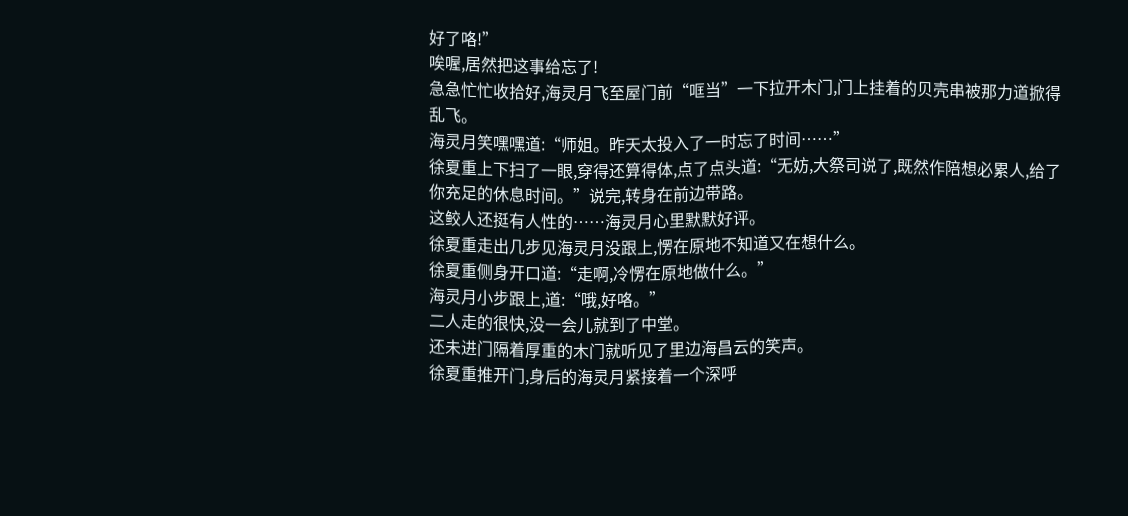好了咯!”
唉喔,居然把这事给忘了!
急急忙忙收拾好,海灵月飞至屋门前“哐当”一下拉开木门,门上挂着的贝壳串被那力道掀得乱飞。
海灵月笑嘿嘿道:“师姐。昨天太投入了一时忘了时间……”
徐夏重上下扫了一眼,穿得还算得体,点了点头道:“无妨,大祭司说了,既然作陪想必累人,给了你充足的休息时间。”说完,转身在前边带路。
这鲛人还挺有人性的……海灵月心里默默好评。
徐夏重走出几步见海灵月没跟上,愣在原地不知道又在想什么。
徐夏重侧身开口道:“走啊,冷愣在原地做什么。”
海灵月小步跟上,道:“哦,好咯。”
二人走的很快,没一会儿就到了中堂。
还未进门隔着厚重的木门就听见了里边海昌云的笑声。
徐夏重推开门,身后的海灵月紧接着一个深呼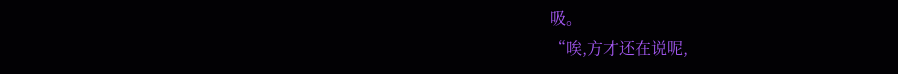吸。
“唉,方才还在说呢,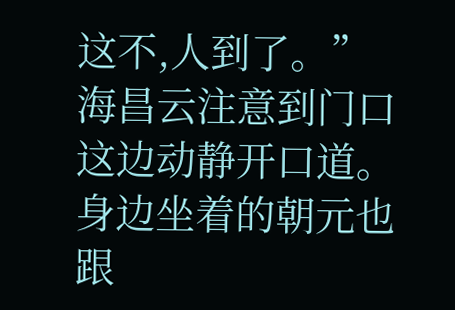这不,人到了。”海昌云注意到门口这边动静开口道。
身边坐着的朝元也跟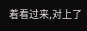着看过来,对上了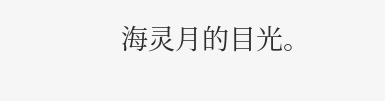海灵月的目光。